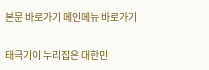본문 바로가기 메인메뉴 바로가기

태극기이 누리집은 대한민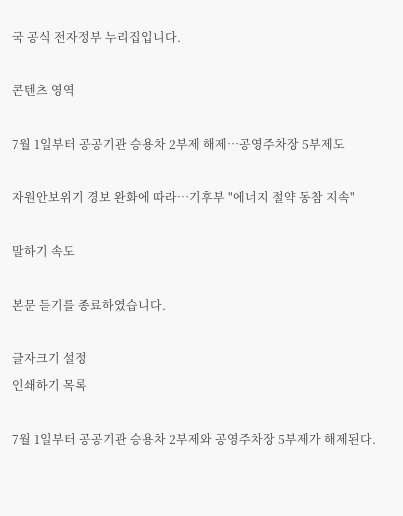국 공식 전자정부 누리집입니다.

콘텐츠 영역

7월 1일부터 공공기관 승용차 2부제 해제…공영주차장 5부제도

자원안보위기 경보 완화에 따라…기후부 "에너지 절약 동참 지속"

말하기 속도

본문 듣기를 종료하였습니다.

글자크기 설정
인쇄하기 목록

7월 1일부터 공공기관 승용차 2부제와 공영주차장 5부제가 해제된다.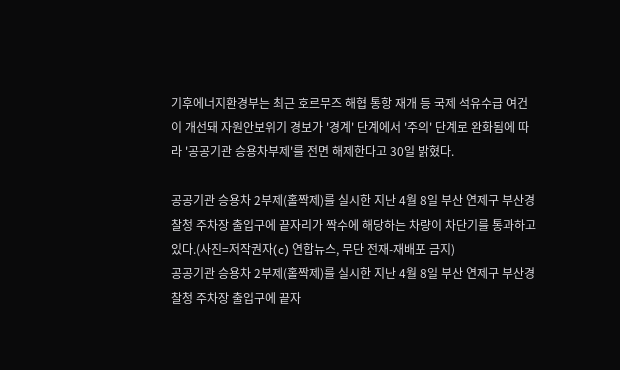기후에너지환경부는 최근 호르무즈 해협 통항 재개 등 국제 석유수급 여건이 개선돼 자원안보위기 경보가 '경계' 단계에서 '주의' 단계로 완화됨에 따라 '공공기관 승용차부제'를 전면 해제한다고 30일 밝혔다.

공공기관 승용차 2부제(홀짝제)를 실시한 지난 4월 8일 부산 연제구 부산경찰청 주차장 출입구에 끝자리가 짝수에 해당하는 차량이 차단기를 통과하고 있다.(사진=저작권자(c) 연합뉴스, 무단 전재-재배포 금지)
공공기관 승용차 2부제(홀짝제)를 실시한 지난 4월 8일 부산 연제구 부산경찰청 주차장 출입구에 끝자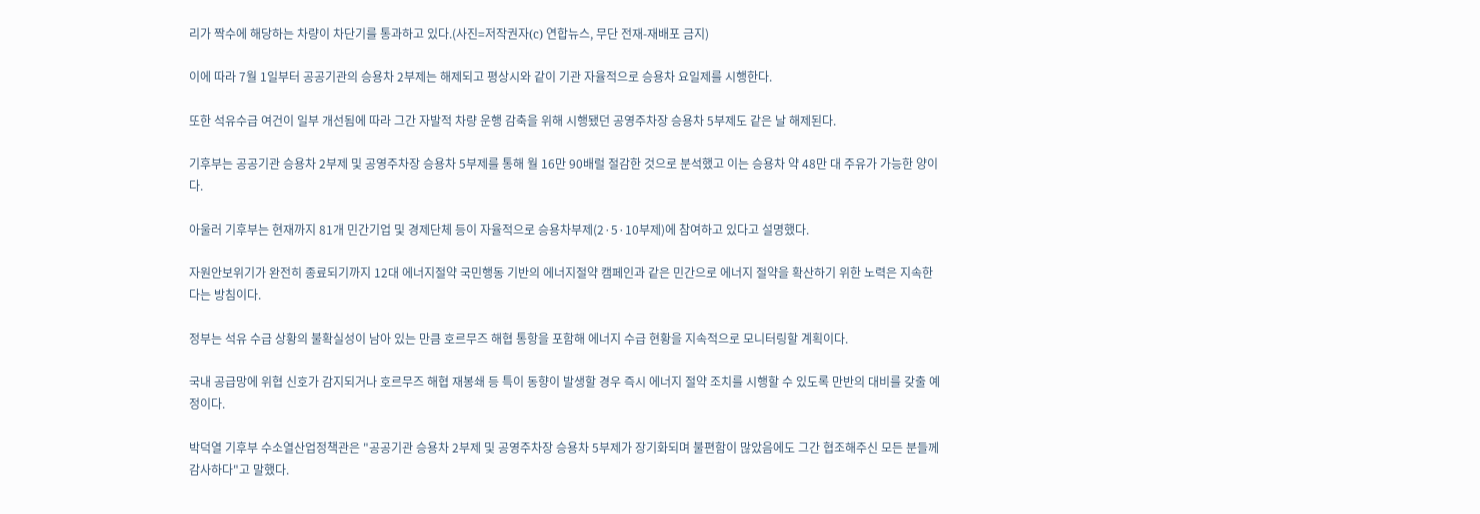리가 짝수에 해당하는 차량이 차단기를 통과하고 있다.(사진=저작권자(c) 연합뉴스, 무단 전재-재배포 금지)

이에 따라 7월 1일부터 공공기관의 승용차 2부제는 해제되고 평상시와 같이 기관 자율적으로 승용차 요일제를 시행한다.

또한 석유수급 여건이 일부 개선됨에 따라 그간 자발적 차량 운행 감축을 위해 시행됐던 공영주차장 승용차 5부제도 같은 날 해제된다.

기후부는 공공기관 승용차 2부제 및 공영주차장 승용차 5부제를 통해 월 16만 90배럴 절감한 것으로 분석했고 이는 승용차 약 48만 대 주유가 가능한 양이다.

아울러 기후부는 현재까지 81개 민간기업 및 경제단체 등이 자율적으로 승용차부제(2·5·10부제)에 참여하고 있다고 설명했다.

자원안보위기가 완전히 종료되기까지 12대 에너지절약 국민행동 기반의 에너지절약 캠페인과 같은 민간으로 에너지 절약을 확산하기 위한 노력은 지속한다는 방침이다.

정부는 석유 수급 상황의 불확실성이 남아 있는 만큼 호르무즈 해협 통항을 포함해 에너지 수급 현황을 지속적으로 모니터링할 계획이다.

국내 공급망에 위협 신호가 감지되거나 호르무즈 해협 재봉쇄 등 특이 동향이 발생할 경우 즉시 에너지 절약 조치를 시행할 수 있도록 만반의 대비를 갖출 예정이다.

박덕열 기후부 수소열산업정책관은 "공공기관 승용차 2부제 및 공영주차장 승용차 5부제가 장기화되며 불편함이 많았음에도 그간 협조해주신 모든 분들께 감사하다"고 말했다.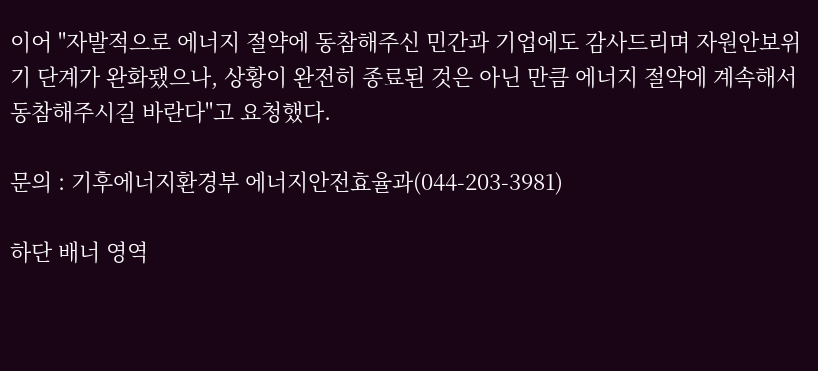이어 "자발적으로 에너지 절약에 동참해주신 민간과 기업에도 감사드리며 자원안보위기 단계가 완화됐으나, 상황이 완전히 종료된 것은 아닌 만큼 에너지 절약에 계속해서 동참해주시길 바란다"고 요청했다.

문의 : 기후에너지환경부 에너지안전효율과(044-203-3981)

하단 배너 영역